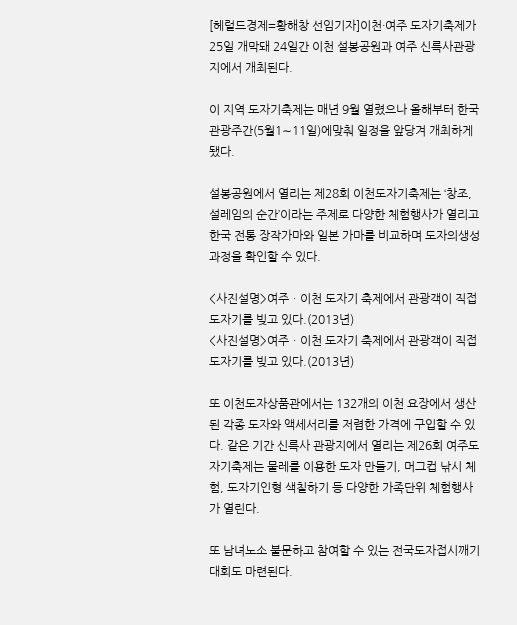[헤럴드경제=황해창 선임기자]이천·여주 도자기축제가 25일 개막돼 24일간 이천 설봉공원과 여주 신륵사관광지에서 개최된다.

이 지역 도자기축제는 매년 9월 열렸으나 올해부터 한국관광주간(5월1∼11일)에맞춰 일정을 앞당겨 개최하게 됐다.

설봉공원에서 열리는 제28회 이천도자기축제는 ‘창조, 설레임의 순간’이라는 주제로 다양한 체험행사가 열리고 한국 전통 장작가마와 일본 가마를 비교하며 도자의생성 과정을 확인할 수 있다.

<사진설명>여주ㆍ이천 도자기 축제에서 관광객이 직접 도자기를 빚고 있다.(2013년)
<사진설명>여주ㆍ이천 도자기 축제에서 관광객이 직접 도자기를 빚고 있다.(2013년)

또 이천도자상품관에서는 132개의 이천 요장에서 생산된 각종 도자와 액세서리를 저렴한 가격에 구입할 수 있다. 같은 기간 신륵사 관광지에서 열리는 제26회 여주도자기축제는 물레를 이용한 도자 만들기, 머그컵 낚시 체험, 도자기인형 색칠하기 등 다양한 가족단위 체험행사가 열린다.

또 남녀노소 불문하고 참여할 수 있는 전국도자접시깨기대회도 마련된다.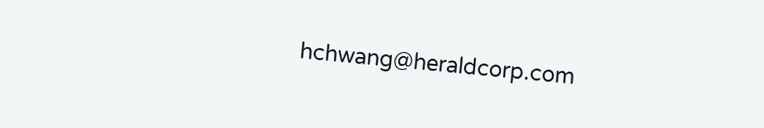hchwang@heraldcorp.com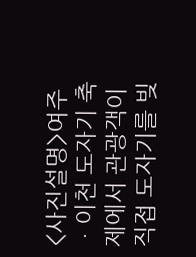<사진설명>여주ㆍ이천 도자기 축제에서 관광객이 직접 도자기를 빚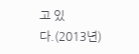고 있다.(2013년)